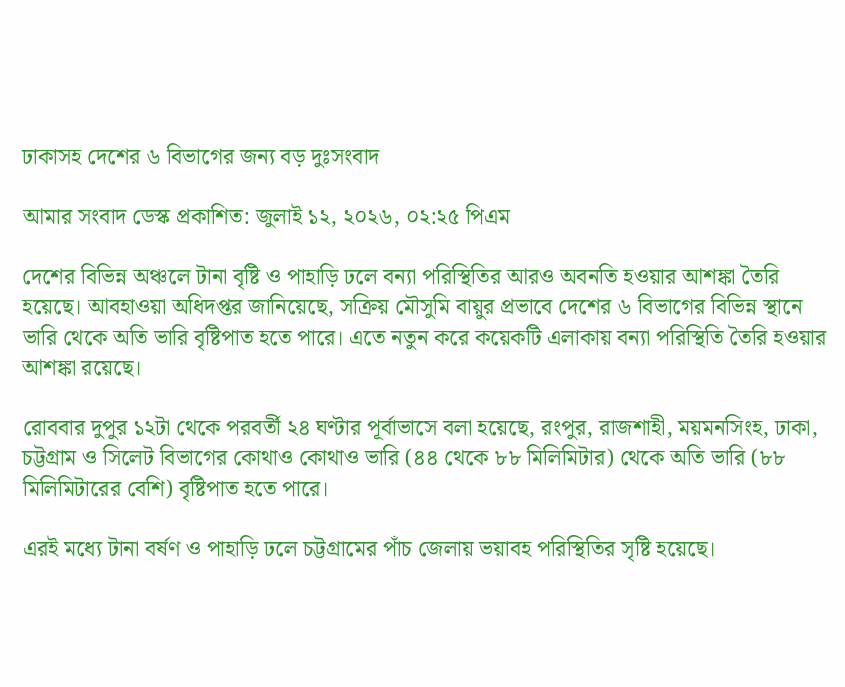ঢাকাসহ দেশের ৬ বিভাগের জন্য বড় দুঃসংবাদ

আমার সংবাদ ডেস্ক প্রকাশিত: জুলাই ১২, ২০২৬, ০২:২৫ পিএম

দেশের বিভিন্ন অঞ্চলে টানা বৃষ্টি ও পাহাড়ি ঢলে বন্যা পরিস্থিতির আরও অবনতি হওয়ার আশঙ্কা তৈরি হয়েছে। আবহাওয়া অধিদপ্তর জানিয়েছে, সক্রিয় মৌসুমি বায়ুর প্রভাবে দেশের ৬ বিভাগের বিভিন্ন স্থানে ভারি থেকে অতি ভারি বৃষ্টিপাত হতে পারে। এতে নতুন করে কয়েকটি এলাকায় বন্যা পরিস্থিতি তৈরি হওয়ার আশঙ্কা রয়েছে।

রোববার দুপুর ১২টা থেকে পরবর্তী ২৪ ঘণ্টার পূর্বাভাসে বলা হয়েছে, রংপুর, রাজশাহী, ময়মনসিংহ, ঢাকা, চট্টগ্রাম ও সিলেট বিভাগের কোথাও কোথাও ভারি (৪৪ থেকে ৮৮ মিলিমিটার) থেকে অতি ভারি (৮৮ মিলিমিটারের বেশি) বৃষ্টিপাত হতে পারে।

এরই মধ্যে টানা বর্ষণ ও পাহাড়ি ঢলে চট্টগ্রামের পাঁচ জেলায় ভয়াবহ পরিস্থিতির সৃষ্টি হয়েছে।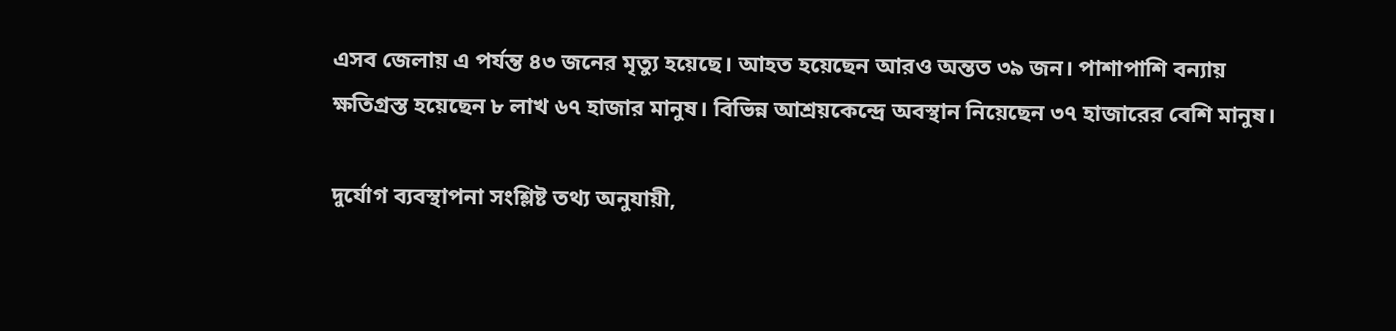এসব জেলায় এ পর্যন্ত ৪৩ জনের মৃত্যু হয়েছে। আহত হয়েছেন আরও অন্তত ৩৯ জন। পাশাপাশি বন্যায় ক্ষতিগ্রস্ত হয়েছেন ৮ লাখ ৬৭ হাজার মানুষ। বিভিন্ন আশ্রয়কেন্দ্রে অবস্থান নিয়েছেন ৩৭ হাজারের বেশি মানুষ।

দুর্যোগ ব্যবস্থাপনা সংশ্লিষ্ট তথ্য অনুযায়ী,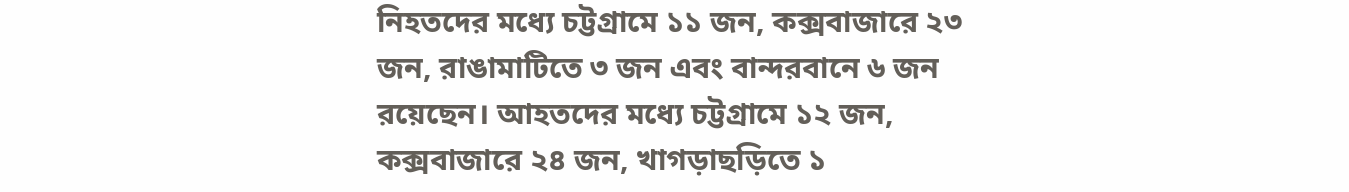নিহতদের মধ্যে চট্টগ্রামে ১১ জন, কক্সবাজারে ২৩ জন, রাঙামাটিতে ৩ জন এবং বান্দরবানে ৬ জন রয়েছেন। আহতদের মধ্যে চট্টগ্রামে ১২ জন, কক্সবাজারে ২৪ জন, খাগড়াছড়িতে ১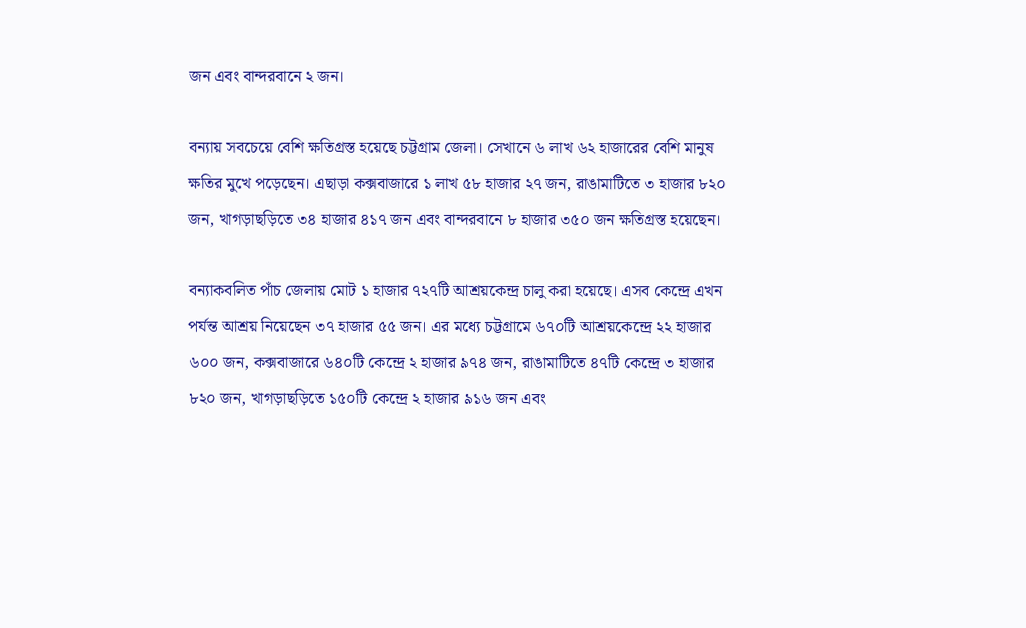জন এবং বান্দরবানে ২ জন।

বন্যায় সবচেয়ে বেশি ক্ষতিগ্রস্ত হয়েছে চট্টগ্রাম জেলা। সেখানে ৬ লাখ ৬২ হাজারের বেশি মানুষ ক্ষতির মুখে পড়েছেন। এছাড়া কক্সবাজারে ১ লাখ ৫৮ হাজার ২৭ জন, রাঙামাটিতে ৩ হাজার ৮২০ জন, খাগড়াছড়িতে ৩৪ হাজার ৪১৭ জন এবং বান্দরবানে ৮ হাজার ৩৫০ জন ক্ষতিগ্রস্ত হয়েছেন।

বন্যাকবলিত পাঁচ জেলায় মোট ১ হাজার ৭২৭টি আশ্রয়কেন্দ্র চালু করা হয়েছে। এসব কেন্দ্রে এখন পর্যন্ত আশ্রয় নিয়েছেন ৩৭ হাজার ৫৫ জন। এর মধ্যে চট্টগ্রামে ৬৭০টি আশ্রয়কেন্দ্রে ২২ হাজার ৬০০ জন, কক্সবাজারে ৬৪০টি কেন্দ্রে ২ হাজার ৯৭৪ জন, রাঙামাটিতে ৪৭টি কেন্দ্রে ৩ হাজার ৮২০ জন, খাগড়াছড়িতে ১৫০টি কেন্দ্রে ২ হাজার ৯১৬ জন এবং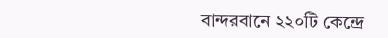বান্দরবানে ২২০টি কেন্দ্রে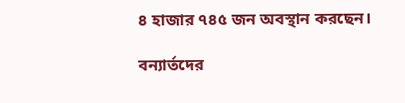৪ হাজার ৭৪৫ জন অবস্থান করছেন।

বন্যার্তদের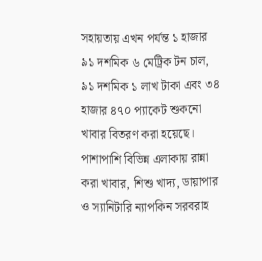সহায়তায় এখন পর্যন্ত ১ হাজার ৯১ দশমিক ৬ মেট্রিক টন চাল, ৯১ দশমিক ১ লাখ টাকা এবং ৩৪ হাজার ৪৭০ প্যাকেট শুকনো খাবার বিতরণ করা হয়েছে। পাশাপাশি বিভিন্ন এলাকায় রান্না করা খাবার, শিশু খাদ্য, ডায়াপার ও স্যানিটারি ন্যাপকিন সরবরাহ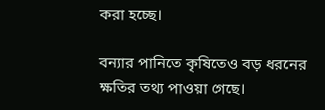করা হচ্ছে।

বন্যার পানিতে কৃষিতেও বড় ধরনের ক্ষতির তথ্য পাওয়া গেছে।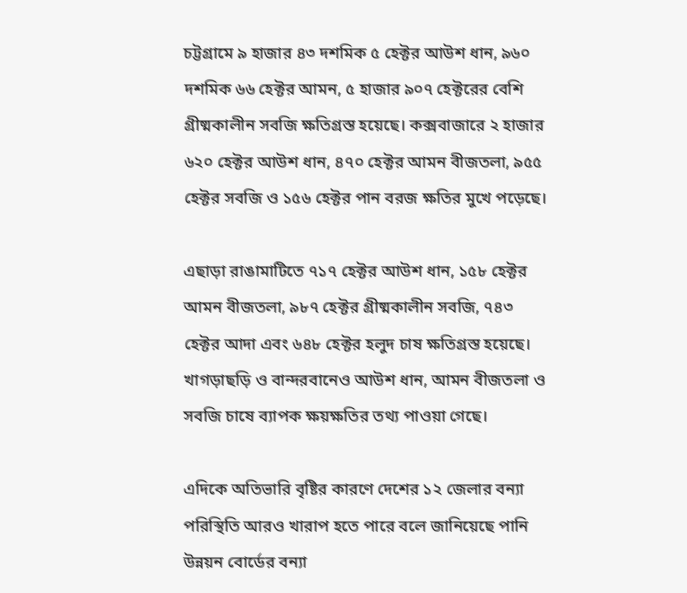চট্টগ্রামে ৯ হাজার ৪৩ দশমিক ৫ হেক্টর আউশ ধান, ৯৬০ দশমিক ৬৬ হেক্টর আমন, ৫ হাজার ৯০৭ হেক্টরের বেশি গ্রীষ্মকালীন সবজি ক্ষতিগ্রস্ত হয়েছে। কক্সবাজারে ২ হাজার ৬২০ হেক্টর আউশ ধান, ৪৭০ হেক্টর আমন বীজতলা, ৯৫৫ হেক্টর সবজি ও ১৫৬ হেক্টর পান বরজ ক্ষতির মুখে পড়েছে।

এছাড়া রাঙামাটিতে ৭১৭ হেক্টর আউশ ধান, ১৫৮ হেক্টর আমন বীজতলা, ৯৮৭ হেক্টর গ্রীষ্মকালীন সবজি, ৭৪৩ হেক্টর আদা এবং ৬৪৮ হেক্টর হলুদ চাষ ক্ষতিগ্রস্ত হয়েছে। খাগড়াছড়ি ও বান্দরবানেও আউশ ধান, আমন বীজতলা ও সবজি চাষে ব্যাপক ক্ষয়ক্ষতির তথ্য পাওয়া গেছে।

এদিকে অতিভারি বৃষ্টির কারণে দেশের ১২ জেলার বন্যা পরিস্থিতি আরও খারাপ হতে পারে বলে জানিয়েছে পানি উন্নয়ন বোর্ডের বন্যা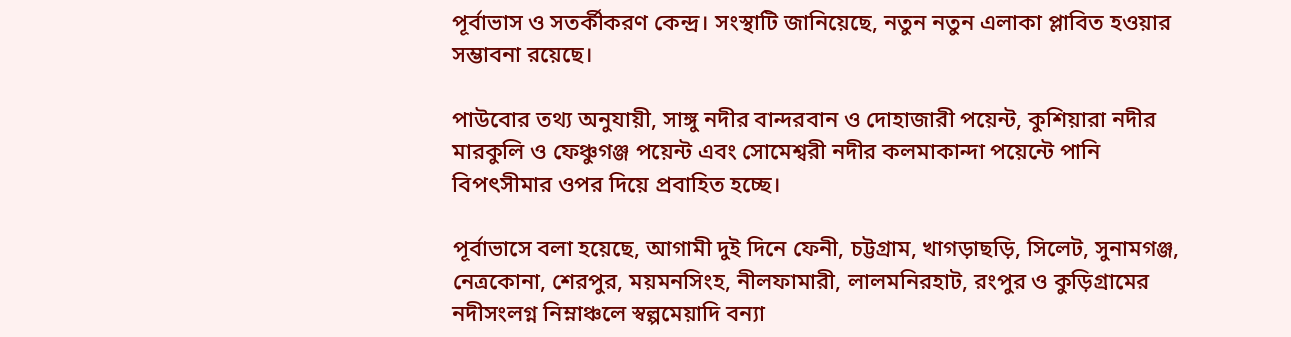পূর্বাভাস ও সতর্কীকরণ কেন্দ্র। সংস্থাটি জানিয়েছে, নতুন নতুন এলাকা প্লাবিত হওয়ার সম্ভাবনা রয়েছে।

পাউবোর তথ্য অনুযায়ী, সাঙ্গু নদীর বান্দরবান ও দোহাজারী পয়েন্ট, কুশিয়ারা নদীর মারকুলি ও ফেঞ্চুগঞ্জ পয়েন্ট এবং সোমেশ্বরী নদীর কলমাকান্দা পয়েন্টে পানি বিপৎসীমার ওপর দিয়ে প্রবাহিত হচ্ছে।

পূর্বাভাসে বলা হয়েছে, আগামী দুই দিনে ফেনী, চট্টগ্রাম, খাগড়াছড়ি, সিলেট, সুনামগঞ্জ, নেত্রকোনা, শেরপুর, ময়মনসিংহ, নীলফামারী, লালমনিরহাট, রংপুর ও কুড়িগ্রামের নদীসংলগ্ন নিম্নাঞ্চলে স্বল্পমেয়াদি বন্যা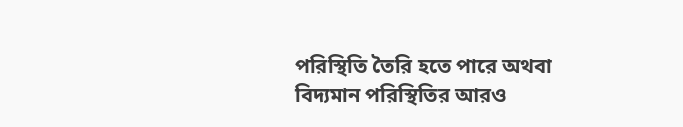পরিস্থিতি তৈরি হতে পারে অথবা বিদ্যমান পরিস্থিতির আরও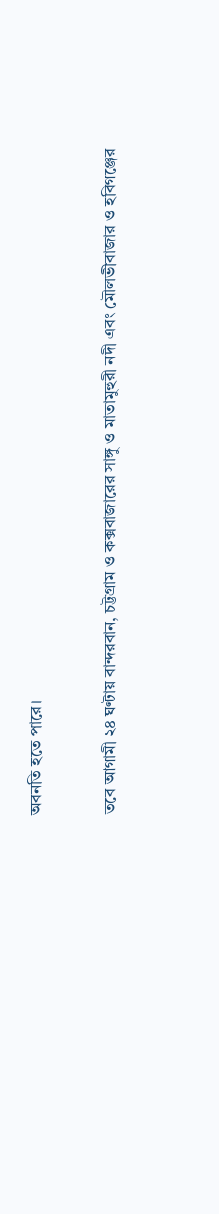অবনতি হতে পারে।

তবে আগামী ২৪ ঘণ্টায় বান্দরবান, চট্টগ্রাম ও কক্সবাজারের সাঙ্গু ও মাতামুহুরী নদী এবং মৌলভীবাজার ও হবিগঞ্জের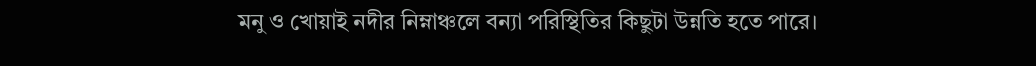মনু ও খোয়াই নদীর নিম্নাঞ্চলে বন্যা পরিস্থিতির কিছুটা উন্নতি হতে পারে।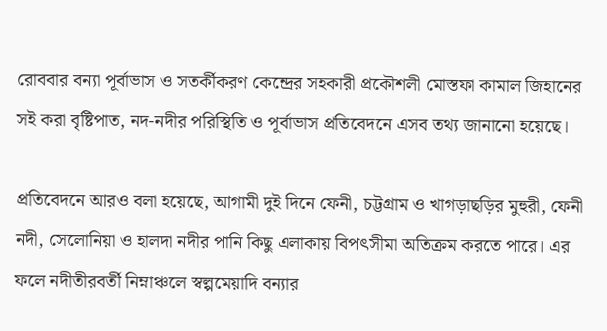রোববার বন্যা পূর্বাভাস ও সতর্কীকরণ কেন্দ্রের সহকারী প্রকৌশলী মোস্তফা কামাল জিহানের সই করা বৃষ্টিপাত, নদ-নদীর পরিস্থিতি ও পূর্বাভাস প্রতিবেদনে এসব তথ্য জানানো হয়েছে।

প্রতিবেদনে আরও বলা হয়েছে, আগামী দুই দিনে ফেনী, চট্টগ্রাম ও খাগড়াছড়ির মুহুরী, ফেনী নদী, সেলোনিয়া ও হালদা নদীর পানি কিছু এলাকায় বিপৎসীমা অতিক্রম করতে পারে। এর ফলে নদীতীরবর্তী নিম্নাঞ্চলে স্বল্পমেয়াদি বন্যার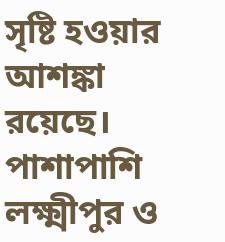সৃষ্টি হওয়ার আশঙ্কা রয়েছে। পাশাপাশি লক্ষ্মীপুর ও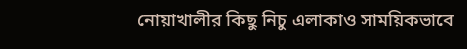নোয়াখালীর কিছু নিচু এলাকাও সাময়িকভাবে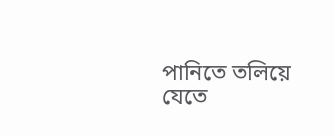পানিতে তলিয়ে যেতে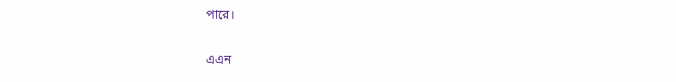পারে।

এএন